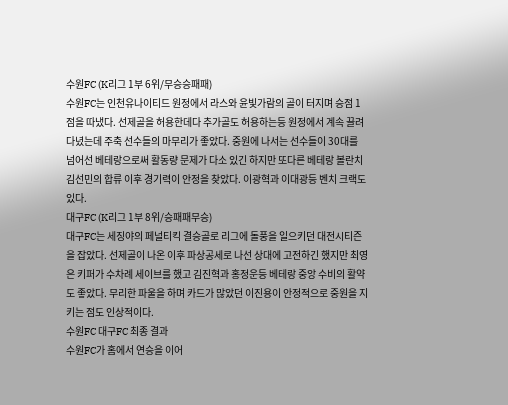수원FC (K리그 1부 6위/무승승패패)
수원FC는 인천유나이티드 원정에서 라스와 윤빛가람의 골이 터지며 승점 1점을 따냈다. 선제골을 허용한데다 추가골도 허용하는등 원정에서 계속 끌려다녔는데 주축 선수들의 마무리가 좋았다. 중원에 나서는 선수들이 30대를 넘어선 베테랑으로써 활동량 문제가 다소 있긴 하지만 또다른 베테랑 볼란치 김선민의 합류 이후 경기력이 안정을 찾았다. 이광혁과 이대광등 벤치 크랙도 있다.
대구FC (K리그 1부 8위/승패패무승)
대구FC는 세징야의 페널티킥 결승골로 리그에 돌풍을 일으키던 대전시티즌을 잡았다. 선제골이 나온 이후 파상공세로 나선 상대에 고전하긴 했지만 최영은 키퍼가 수차례 세이브를 했고 김진혁과 홍정운등 베테랑 중앙 수비의 활약도 좋았다. 무리한 파울을 하며 카드가 많았던 이진용이 안정적으로 중원을 지키는 점도 인상적이다.
수원FC 대구FC 최종 결과
수원FC가 홈에서 연승을 이어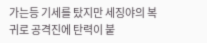가는등 기세를 탔지만 세징야의 복귀로 공격진에 탄력이 붙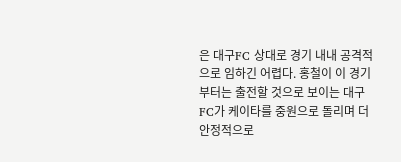은 대구FC 상대로 경기 내내 공격적으로 임하긴 어렵다. 홍철이 이 경기부터는 출전할 것으로 보이는 대구FC가 케이타를 중원으로 돌리며 더 안정적으로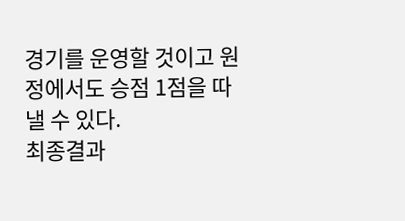경기를 운영할 것이고 원정에서도 승점 1점을 따낼 수 있다.
최종결과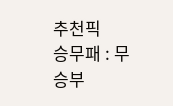추천픽
승무패 : 무승부